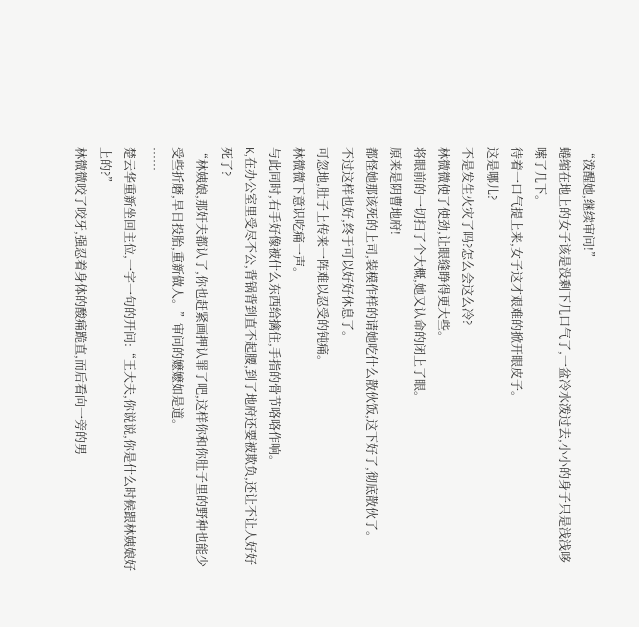“泼醒她,继续审问!”
蜷缩在地上的女子该是没剩下几口气了,一盆冷水泼过去,小小的身子只是浅浅哆嗦了几下。
待着一口气提上来,女子这才艰难的掀开眼皮子。
这是哪儿?
不是发生火灾了吗?怎么会这么冷?
林微微使了使劲,让眼缝睁得更大些。
将眼前的一切扫了个大概,她又认命的闭上了眼。
原来是阴曹地府!
都怪她那该死的上司,装模作样的请她吃什么散伙饭,这下好了,彻底散伙了。
不过这样也好,终于可以好好休息了。
可忽地,肚子上传来一阵难以忍受的钝痛。
林微微下意识吃痛一声。
与此同时,右手好像被什么东西给擒住,手指的骨节咯咯作响。
K,在办公室里受尽不公,背锅背到直不起腰,到了地府还要被欺负,还让不让人好好死了?
“林姨娘,那奸夫都认了,你也赶紧画押认罪了吧,这样你和你肚子里的野种也能少受些折磨,早日投胎,重新做人。”审问的嬷嬷如是道。
……
楚云华重新坐回主位,一字一句的开问:“王大夫,你说说,你是什么时候跟林姨娘好上的?”
林微微咬了咬牙,强忍着身体的酸痛跪直,而后看向一旁的男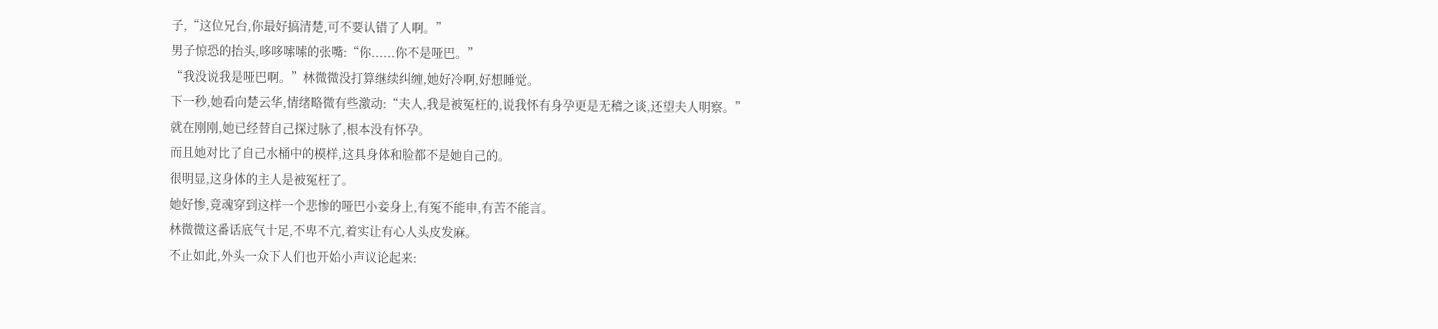子,“这位兄台,你最好搞清楚,可不要认错了人啊。”
男子惊恐的抬头,哆哆嗦嗦的张嘴:“你......你不是哑巴。”
“我没说我是哑巴啊。”林微微没打算继续纠缠,她好冷啊,好想睡觉。
下一秒,她看向楚云华,情绪略微有些激动:“夫人,我是被冤枉的,说我怀有身孕更是无稽之谈,还望夫人明察。”
就在刚刚,她已经替自己探过脉了,根本没有怀孕。
而且她对比了自己水桶中的模样,这具身体和脸都不是她自己的。
很明显,这身体的主人是被冤枉了。
她好惨,竟魂穿到这样一个悲惨的哑巴小妾身上,有冤不能申,有苦不能言。
林微微这番话底气十足,不卑不亢,着实让有心人头皮发麻。
不止如此,外头一众下人们也开始小声议论起来: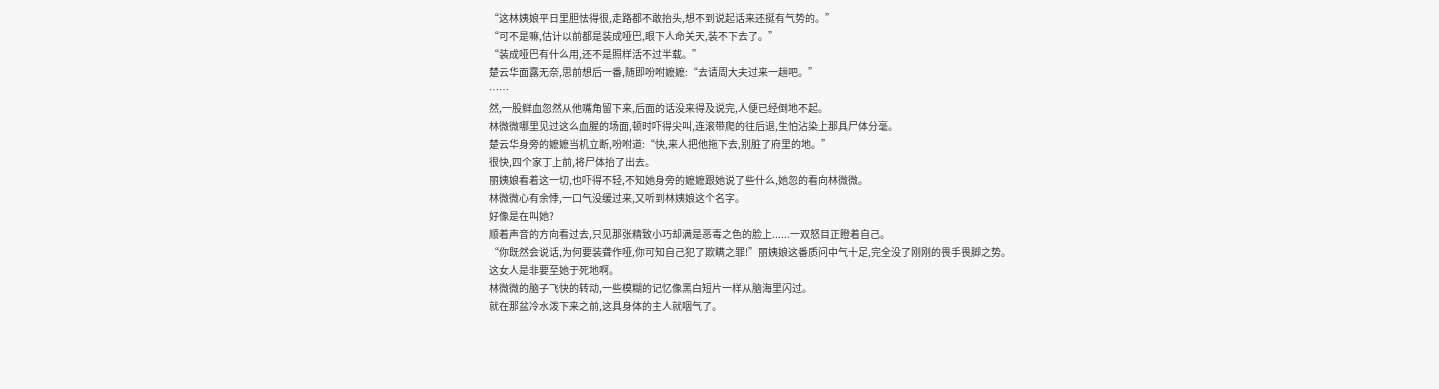“这林姨娘平日里胆怯得很,走路都不敢抬头,想不到说起话来还挺有气势的。”
“可不是嘛,估计以前都是装成哑巴,眼下人命关天,装不下去了。”
“装成哑巴有什么用,还不是照样活不过半载。”
楚云华面露无奈,思前想后一番,随即吩咐嬷嬷:“去请周大夫过来一趟吧。”
……
然,一股鲜血忽然从他嘴角留下来,后面的话没来得及说完,人便已经倒地不起。
林微微哪里见过这么血腥的场面,顿时吓得尖叫,连滚带爬的往后退,生怕沾染上那具尸体分毫。
楚云华身旁的嬷嬷当机立断,吩咐道:“快,来人把他拖下去,别脏了府里的地。”
很快,四个家丁上前,将尸体抬了出去。
丽姨娘看着这一切,也吓得不轻,不知她身旁的嬷嬷跟她说了些什么,她忽的看向林微微。
林微微心有余悸,一口气没缓过来,又听到林姨娘这个名字。
好像是在叫她?
顺着声音的方向看过去,只见那张精致小巧却满是恶毒之色的脸上......一双怒目正瞪着自己。
“你既然会说话,为何要装聋作哑,你可知自己犯了欺瞒之罪!”丽姨娘这番质问中气十足,完全没了刚刚的畏手畏脚之势。
这女人是非要至她于死地啊。
林微微的脑子飞快的转动,一些模糊的记忆像黑白短片一样从脑海里闪过。
就在那盆冷水泼下来之前,这具身体的主人就咽气了。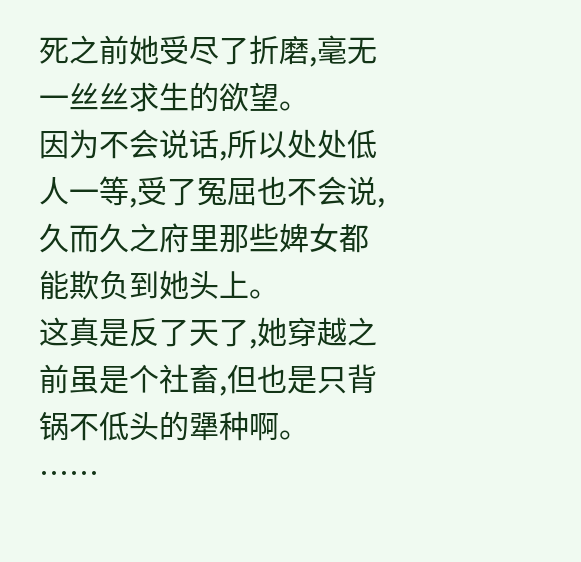死之前她受尽了折磨,毫无一丝丝求生的欲望。
因为不会说话,所以处处低人一等,受了冤屈也不会说,久而久之府里那些婢女都能欺负到她头上。
这真是反了天了,她穿越之前虽是个社畜,但也是只背锅不低头的犟种啊。
……